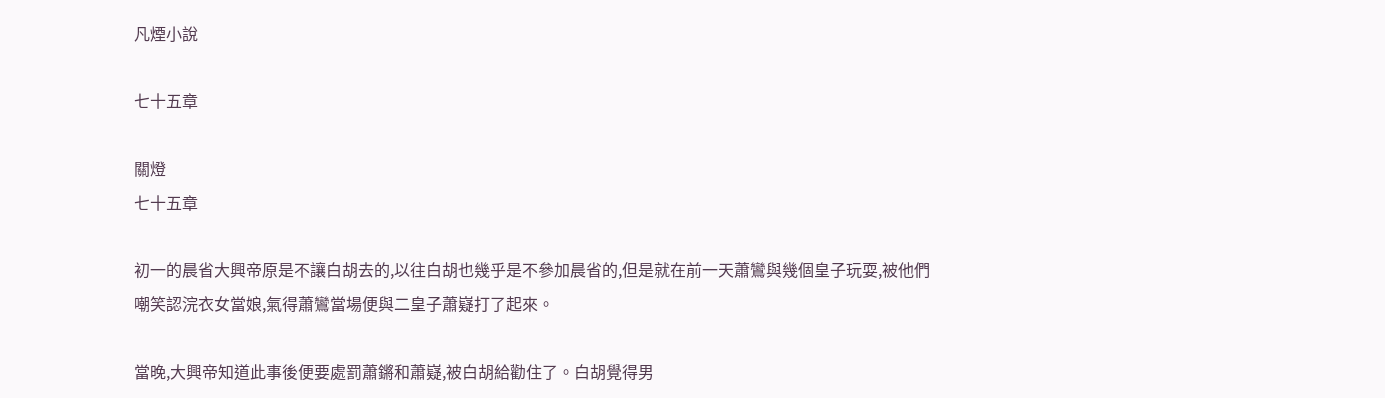凡煙小說

七十五章

關燈
七十五章

初一的晨省大興帝原是不讓白胡去的,以往白胡也幾乎是不參加晨省的,但是就在前一天蕭鸞與幾個皇子玩耍,被他們嘲笑認浣衣女當娘,氣得蕭鸞當場便與二皇子蕭嶷打了起來。

當晚,大興帝知道此事後便要處罰蕭鏘和蕭嶷,被白胡給勸住了。白胡覺得男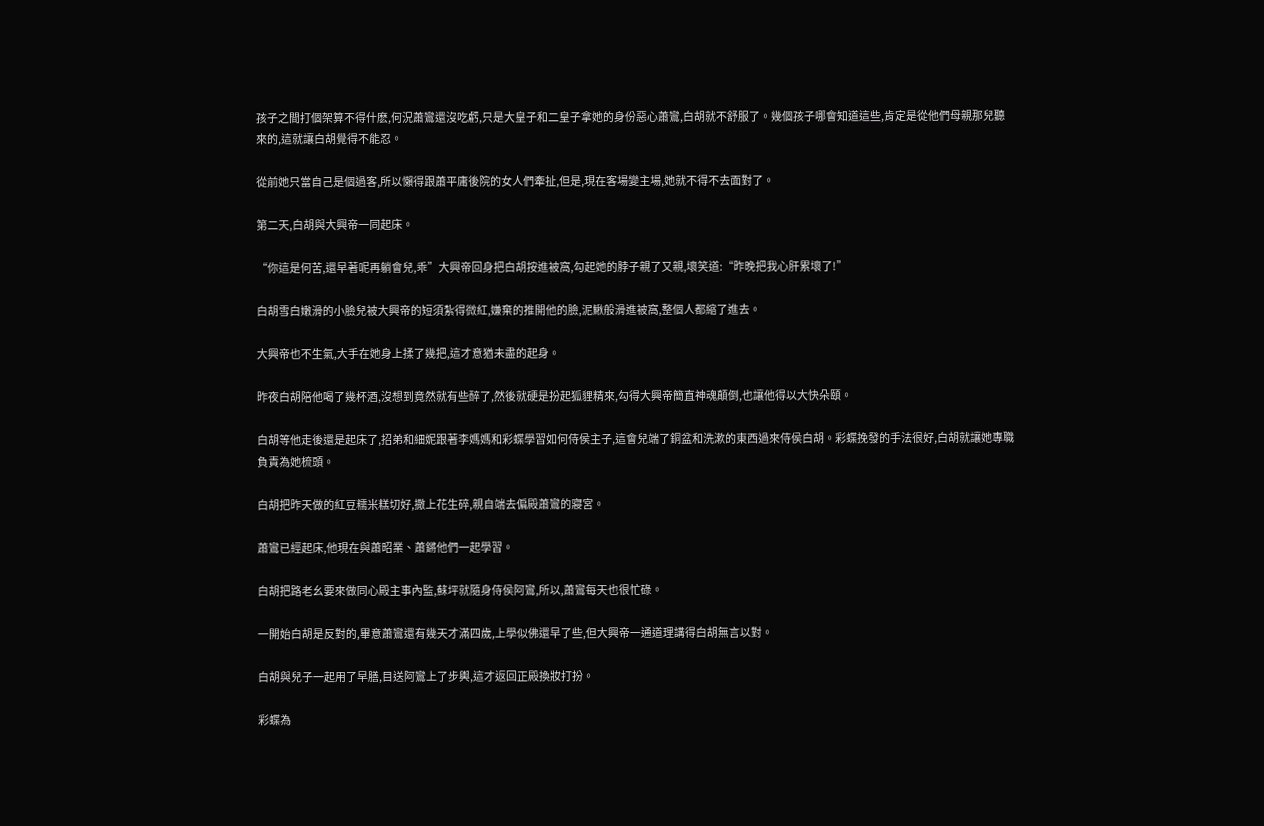孩子之間打個架算不得什麽,何況蕭鸞還沒吃虧,只是大皇子和二皇子拿她的身份惡心蕭鸞,白胡就不舒服了。幾個孩子哪會知道這些,肯定是從他們母親那兒聽來的,這就讓白胡覺得不能忍。

從前她只當自己是個過客,所以懶得跟蕭平庸後院的女人們牽扯,但是,現在客場變主場,她就不得不去面對了。

第二天,白胡與大興帝一同起床。

“你這是何苦,還早著呢再躺會兒,乖”大興帝回身把白胡按進被窩,勾起她的脖子親了又親,壞笑道:“昨晚把我心肝累壞了!”

白胡雪白嫩滑的小臉兒被大興帝的短須紮得微紅,嫌棄的推開他的臉,泥鰍般滑進被窩,整個人都縮了進去。

大興帝也不生氣,大手在她身上揉了幾把,這才意猶未盡的起身。

昨夜白胡陪他喝了幾杯酒,沒想到竟然就有些醉了,然後就硬是扮起狐貍精來,勾得大興帝簡直神魂顛倒,也讓他得以大快朵頤。

白胡等他走後還是起床了,招弟和細妮跟著李媽媽和彩蝶學習如何侍侯主子,這會兒端了銅盆和洗漱的東西過來侍侯白胡。彩蝶挽發的手法很好,白胡就讓她專職負責為她梳頭。

白胡把昨天做的紅豆糯米糕切好,撒上花生碎,親自端去偏殿蕭鸞的寢宮。

蕭鸞已經起床,他現在與蕭昭業、蕭鏘他們一起學習。

白胡把路老幺要來做同心殿主事內監,蘇坪就隨身侍侯阿鸞,所以,蕭鸞每天也很忙碌。

一開始白胡是反對的,畢意蕭鸞還有幾天才滿四歲,上學似佛還早了些,但大興帝一通道理講得白胡無言以對。

白胡與兒子一起用了早膳,目送阿鸞上了步輿,這才返回正殿換妝打扮。

彩蝶為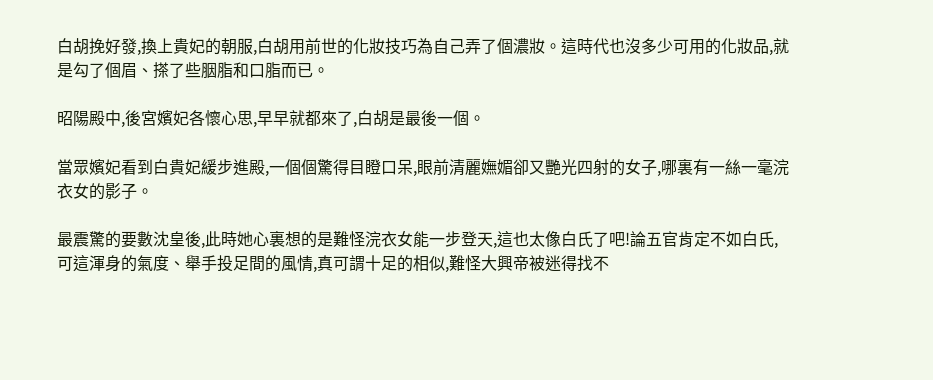白胡挽好發,換上貴妃的朝服,白胡用前世的化妝技巧為自己弄了個濃妝。這時代也沒多少可用的化妝品,就是勾了個眉、搽了些胭脂和口脂而已。

昭陽殿中,後宮嬪妃各懷心思,早早就都來了,白胡是最後一個。

當眾嬪妃看到白貴妃緩步進殿,一個個驚得目瞪口呆,眼前清麗嫵媚卻又艷光四射的女子,哪裏有一絲一毫浣衣女的影子。

最震驚的要數沈皇後,此時她心裏想的是難怪浣衣女能一步登天,這也太像白氏了吧!論五官肯定不如白氏,可這渾身的氣度、舉手投足間的風情,真可謂十足的相似,難怪大興帝被迷得找不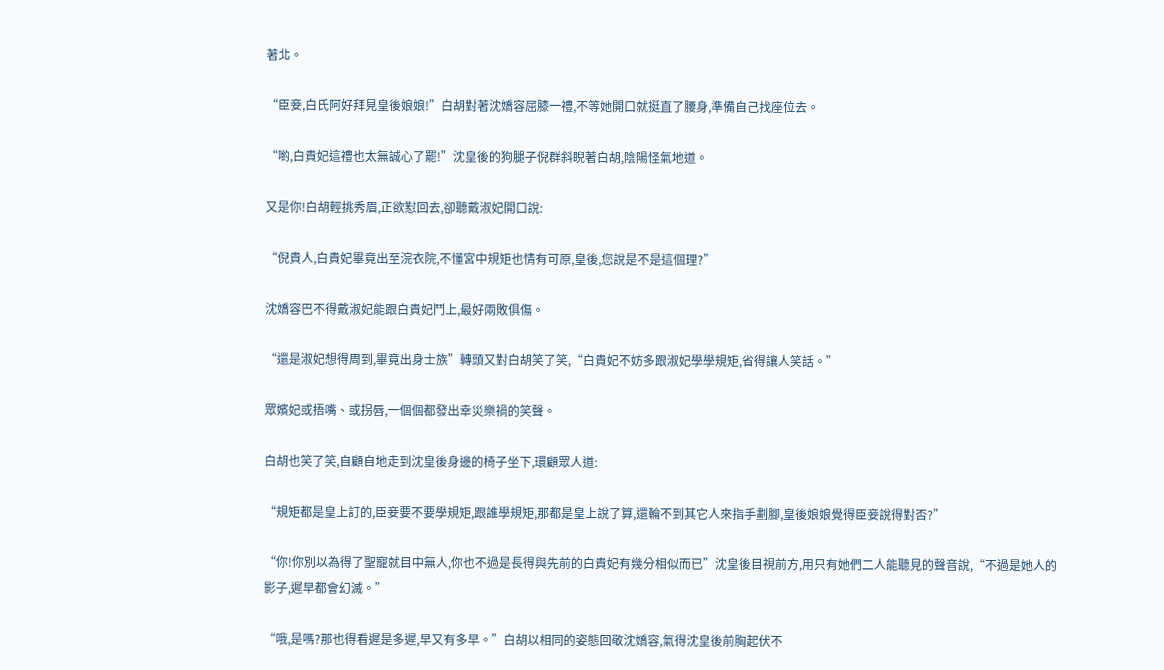著北。

“臣妾,白氏阿好拜見皇後娘娘!”白胡對著沈嬌容屈膝一禮,不等她開口就挺直了腰身,準備自己找座位去。

“喲,白貴妃這禮也太無誠心了罷!”沈皇後的狗腿子倪群斜睨著白胡,陰陽怪氣地道。

又是你!白胡輕挑秀眉,正欲懟回去,卻聽戴淑妃開口說:

“倪貴人,白貴妃畢竟出至浣衣院,不懂宮中規矩也情有可原,皇後,您說是不是這個理?”

沈嬌容巴不得戴淑妃能跟白貴妃鬥上,最好兩敗俱傷。

“還是淑妃想得周到,畢竟出身士族”轉頭又對白胡笑了笑,“白貴妃不妨多跟淑妃學學規矩,省得讓人笑話。”

眾嬪妃或捂嘴、或拐唇,一個個都發出幸災樂禍的笑聲。

白胡也笑了笑,自顧自地走到沈皇後身邊的椅子坐下,環顧眾人道:

“規矩都是皇上訂的,臣妾要不要學規矩,跟誰學規矩,那都是皇上說了算,還輪不到其它人來指手劃腳,皇後娘娘覺得臣妾說得對否?”

“你!你別以為得了聖寵就目中無人,你也不過是長得與先前的白貴妃有幾分相似而已”沈皇後目視前方,用只有她們二人能聽見的聲音說,“不過是她人的影子,遲早都會幻滅。”

“哦,是嗎?那也得看遲是多遲,早又有多早。”白胡以相同的姿態回敬沈嬌容,氣得沈皇後前胸起伏不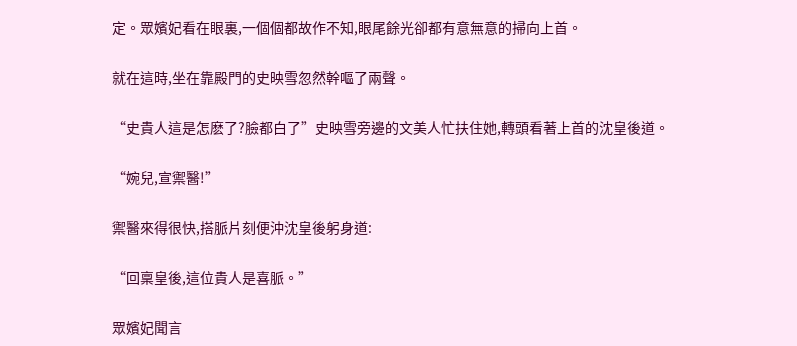定。眾嬪妃看在眼裏,一個個都故作不知,眼尾餘光卻都有意無意的掃向上首。

就在這時,坐在靠殿門的史映雪忽然幹嘔了兩聲。

“史貴人這是怎麽了?臉都白了”史映雪旁邊的文美人忙扶住她,轉頭看著上首的沈皇後道。

“婉兒,宣禦醫!”

禦醫來得很快,搭脈片刻便沖沈皇後躬身道:

“回稟皇後,這位貴人是喜脈。”

眾嬪妃聞言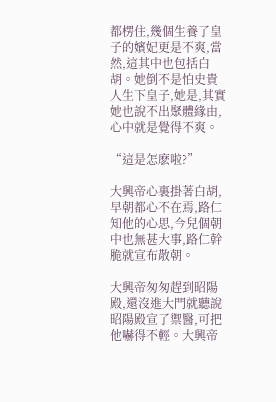都楞住,幾個生養了皇子的嬪妃更是不爽,當然,這其中也包括白胡。她倒不是怕史貴人生下皇子,她是,其實她也說不出聚體緣由,心中就是覺得不爽。

“這是怎麽啦?”

大興帝心裏掛著白胡,早朝都心不在焉,路仁知他的心思,今兒個朝中也無甚大事,路仁幹脆就宣布散朝。

大興帝匆匆趕到昭陽殿,還沒進大門就聽說昭陽殿宣了禦醫,可把他嚇得不輕。大興帝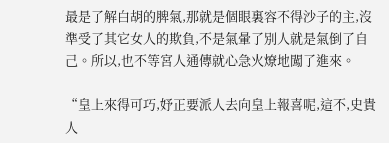最是了解白胡的脾氣,那就是個眼裏容不得沙子的主,沒準受了其它女人的欺負,不是氣暈了別人就是氣倒了自己。所以,也不等宮人通傳就心急火燎地闖了進來。

“皇上來得可巧,妤正要派人去向皇上報喜呢,這不,史貴人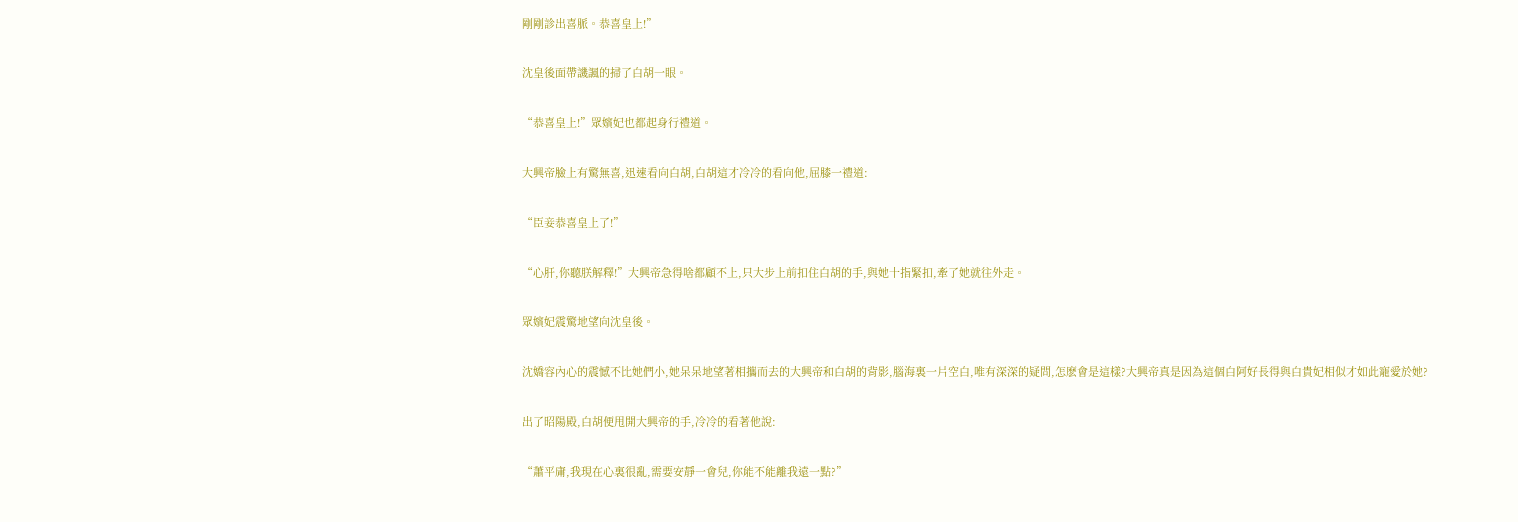剛剛診出喜脈。恭喜皇上!”

沈皇後面帶譏諷的掃了白胡一眼。

“恭喜皇上!”眾嬪妃也都起身行禮道。

大興帝臉上有驚無喜,迅速看向白胡,白胡這才冷冷的看向他,屈膝一禮道:

“臣妾恭喜皇上了!”

“心肝,你聽朕解釋!”大興帝急得啥都顧不上,只大步上前扣住白胡的手,與她十指緊扣,牽了她就往外走。

眾嬪妃震驚地望向沈皇後。

沈嬌容內心的震憾不比她們小,她呆呆地望著相攜而去的大興帝和白胡的背影,腦海裏一片空白,唯有深深的疑問,怎麽會是這樣?大興帝真是因為這個白阿好長得與白貴妃相似才如此寵愛於她?

出了昭陽殿,白胡便甩開大興帝的手,冷冷的看著他說:

“蕭平庸,我現在心裏很亂,需要安靜一會兒,你能不能離我遠一點?”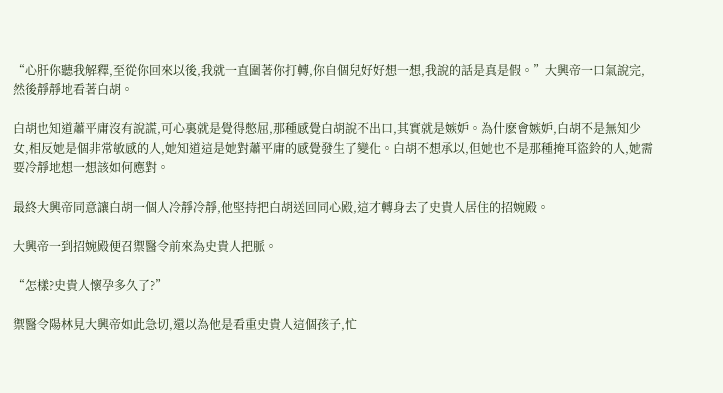“心肝你聽我解釋,至從你回來以後,我就一直圍著你打轉,你自個兒好好想一想,我說的話是真是假。”大興帝一口氣說完,然後靜靜地看著白胡。

白胡也知道蕭平庸沒有說謊,可心裏就是覺得憋屈,那種感覺白胡說不出口,其實就是嫉妒。為什麽會嫉妒,白胡不是無知少女,相反她是個非常敏感的人,她知道這是她對蕭平庸的感覺發生了變化。白胡不想承以,但她也不是那種掩耳盜鈴的人,她需要冷靜地想一想該如何應對。

最終大興帝同意讓白胡一個人冷靜冷靜,他堅持把白胡送回同心殿,這才轉身去了史貴人居住的招婉殿。

大興帝一到招婉殿便召禦醫令前來為史貴人把脈。

“怎樣?史貴人懷孕多久了?”

禦醫令陽林見大興帝如此急切,還以為他是看重史貴人這個孩子,忙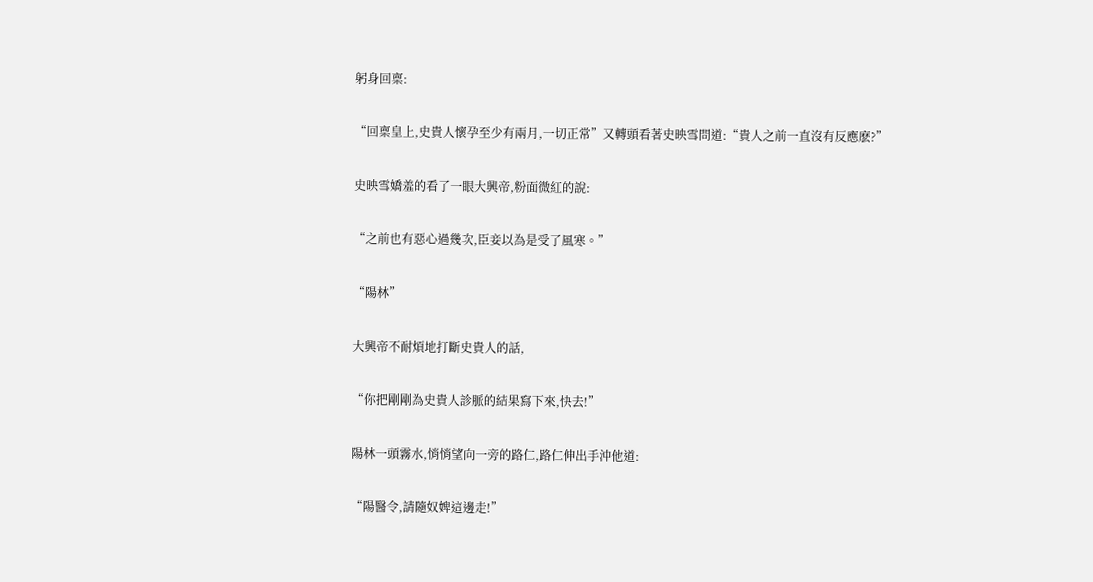躬身回稟:

“回稟皇上,史貴人懷孕至少有兩月,一切正常”又轉頭看著史映雪問道:“貴人之前一直沒有反應麽?”

史映雪嬌羞的看了一眼大興帝,粉面微紅的說:

“之前也有惡心過幾次,臣妾以為是受了風寒。”

“陽林”

大興帝不耐煩地打斷史貴人的話,

“你把剛剛為史貴人診脈的結果寫下來,快去!”

陽林一頭霧水,悄悄望向一旁的路仁,路仁伸出手沖他道:

“陽醫令,請隨奴婢這邊走!”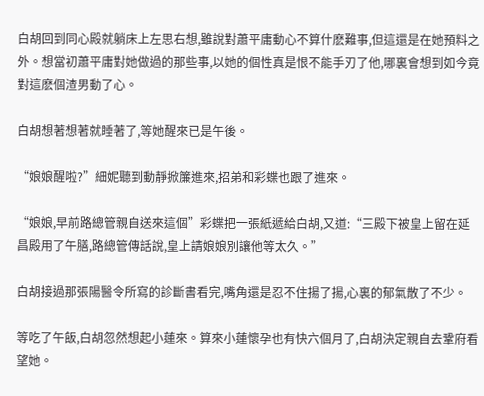白胡回到同心殿就躺床上左思右想,雖說對蕭平庸動心不算什麽難事,但這還是在她預料之外。想當初蕭平庸對她做過的那些事,以她的個性真是恨不能手刃了他,哪裏會想到如今竟對這麽個渣男動了心。

白胡想著想著就睡著了,等她醒來已是午後。

“娘娘醒啦?”細妮聽到動靜掀簾進來,招弟和彩蝶也跟了進來。

“娘娘,早前路總管親自送來這個”彩蝶把一張紙遞給白胡,又道:“三殿下被皇上留在延昌殿用了午膳,路總管傳話說,皇上請娘娘別讓他等太久。”

白胡接過那張陽醫令所寫的診斷書看完,嘴角還是忍不住揚了揚,心裏的郁氣散了不少。

等吃了午飯,白胡忽然想起小蓮來。算來小蓮懷孕也有快六個月了,白胡決定親自去鞏府看望她。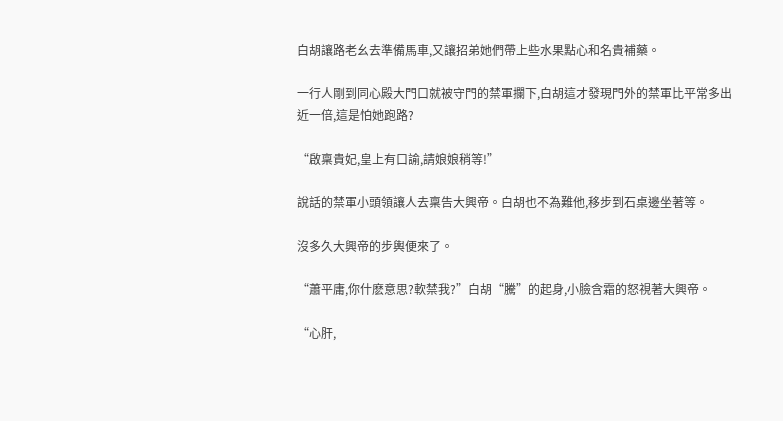白胡讓路老幺去準備馬車,又讓招弟她們帶上些水果點心和名貴補藥。

一行人剛到同心殿大門口就被守門的禁軍攔下,白胡這才發現門外的禁軍比平常多出近一倍,這是怕她跑路?

“啟稟貴妃,皇上有口諭,請娘娘稍等!”

說話的禁軍小頭領讓人去稟告大興帝。白胡也不為難他,移步到石桌邊坐著等。

沒多久大興帝的步輿便來了。

“蕭平庸,你什麽意思?軟禁我?”白胡“騰”的起身,小臉含霜的怒視著大興帝。

“心肝,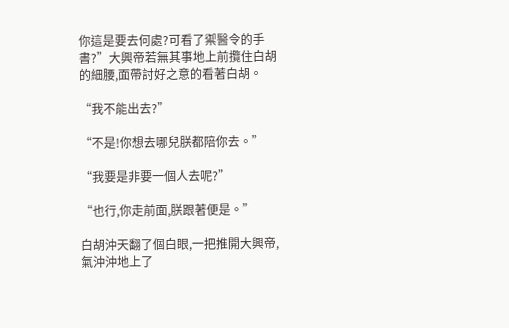你這是要去何處?可看了禦醫令的手書?”大興帝若無其事地上前攬住白胡的細腰,面帶討好之意的看著白胡。

“我不能出去?”

“不是!你想去哪兒朕都陪你去。”

“我要是非要一個人去呢?”

“也行,你走前面,朕跟著便是。”

白胡沖天翻了個白眼,一把推開大興帝,氣沖沖地上了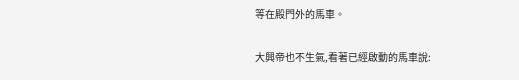等在殿門外的馬車。

大興帝也不生氣,看著已經啟動的馬車說: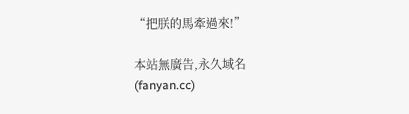“把朕的馬牽過來!”

本站無廣告,永久域名(fanyan.cc)